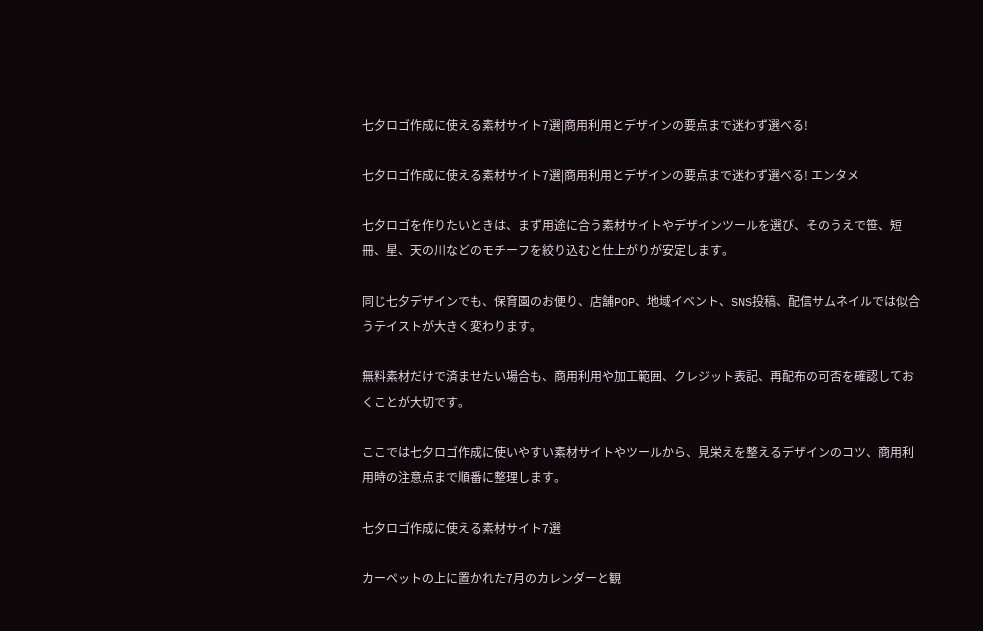七夕ロゴ作成に使える素材サイト7選|商用利用とデザインの要点まで迷わず選べる!

七夕ロゴ作成に使える素材サイト7選|商用利用とデザインの要点まで迷わず選べる! エンタメ

七夕ロゴを作りたいときは、まず用途に合う素材サイトやデザインツールを選び、そのうえで笹、短冊、星、天の川などのモチーフを絞り込むと仕上がりが安定します。

同じ七夕デザインでも、保育園のお便り、店舗POP、地域イベント、SNS投稿、配信サムネイルでは似合うテイストが大きく変わります。

無料素材だけで済ませたい場合も、商用利用や加工範囲、クレジット表記、再配布の可否を確認しておくことが大切です。

ここでは七夕ロゴ作成に使いやすい素材サイトやツールから、見栄えを整えるデザインのコツ、商用利用時の注意点まで順番に整理します。

七夕ロゴ作成に使える素材サイト7選

カーペットの上に置かれた7月のカレンダーと観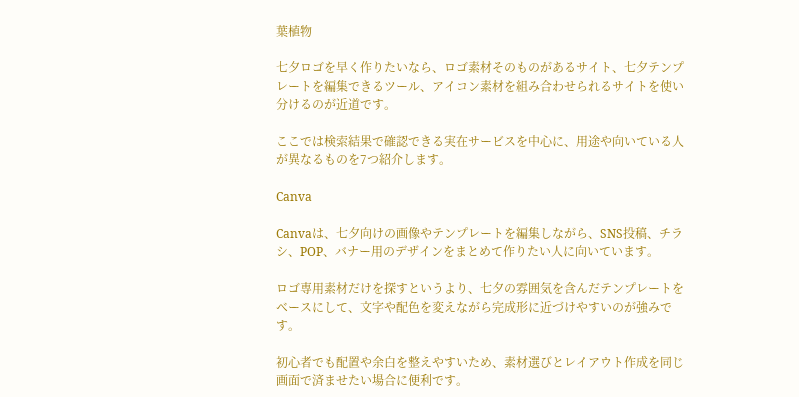葉植物

七夕ロゴを早く作りたいなら、ロゴ素材そのものがあるサイト、七夕テンプレートを編集できるツール、アイコン素材を組み合わせられるサイトを使い分けるのが近道です。

ここでは検索結果で確認できる実在サービスを中心に、用途や向いている人が異なるものを7つ紹介します。

Canva

Canvaは、七夕向けの画像やテンプレートを編集しながら、SNS投稿、チラシ、POP、バナー用のデザインをまとめて作りたい人に向いています。

ロゴ専用素材だけを探すというより、七夕の雰囲気を含んだテンプレートをベースにして、文字や配色を変えながら完成形に近づけやすいのが強みです。

初心者でも配置や余白を整えやすいため、素材選びとレイアウト作成を同じ画面で済ませたい場合に便利です。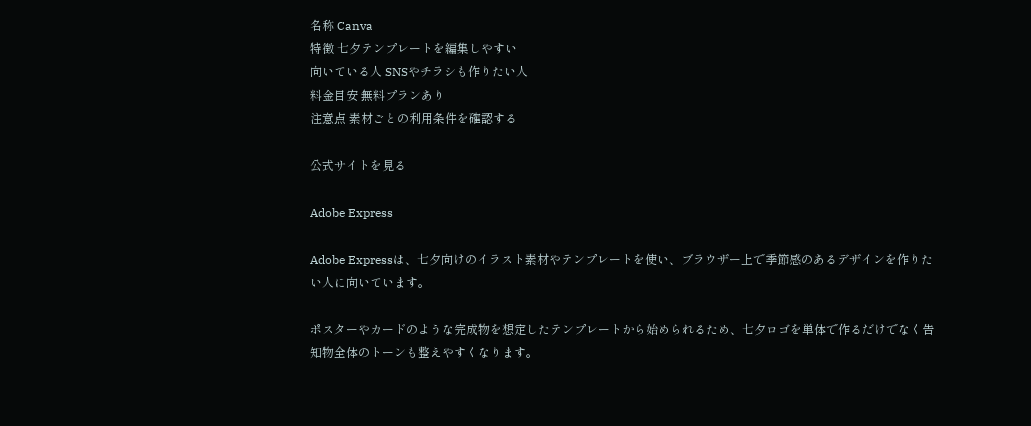名称 Canva
特徴 七夕テンプレートを編集しやすい
向いている人 SNSやチラシも作りたい人
料金目安 無料プランあり
注意点 素材ごとの利用条件を確認する

公式サイトを見る

Adobe Express

Adobe Expressは、七夕向けのイラスト素材やテンプレートを使い、ブラウザー上で季節感のあるデザインを作りたい人に向いています。

ポスターやカードのような完成物を想定したテンプレートから始められるため、七夕ロゴを単体で作るだけでなく告知物全体のトーンも整えやすくなります。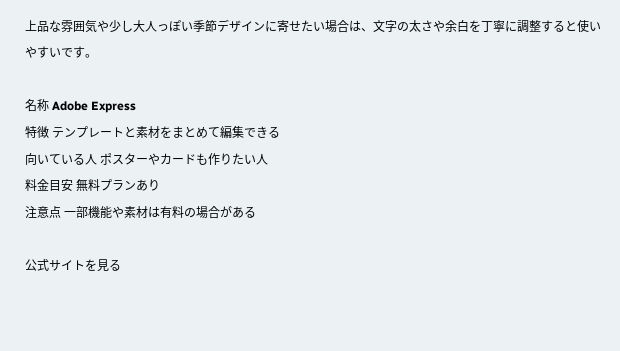上品な雰囲気や少し大人っぽい季節デザインに寄せたい場合は、文字の太さや余白を丁寧に調整すると使いやすいです。

名称 Adobe Express
特徴 テンプレートと素材をまとめて編集できる
向いている人 ポスターやカードも作りたい人
料金目安 無料プランあり
注意点 一部機能や素材は有料の場合がある

公式サイトを見る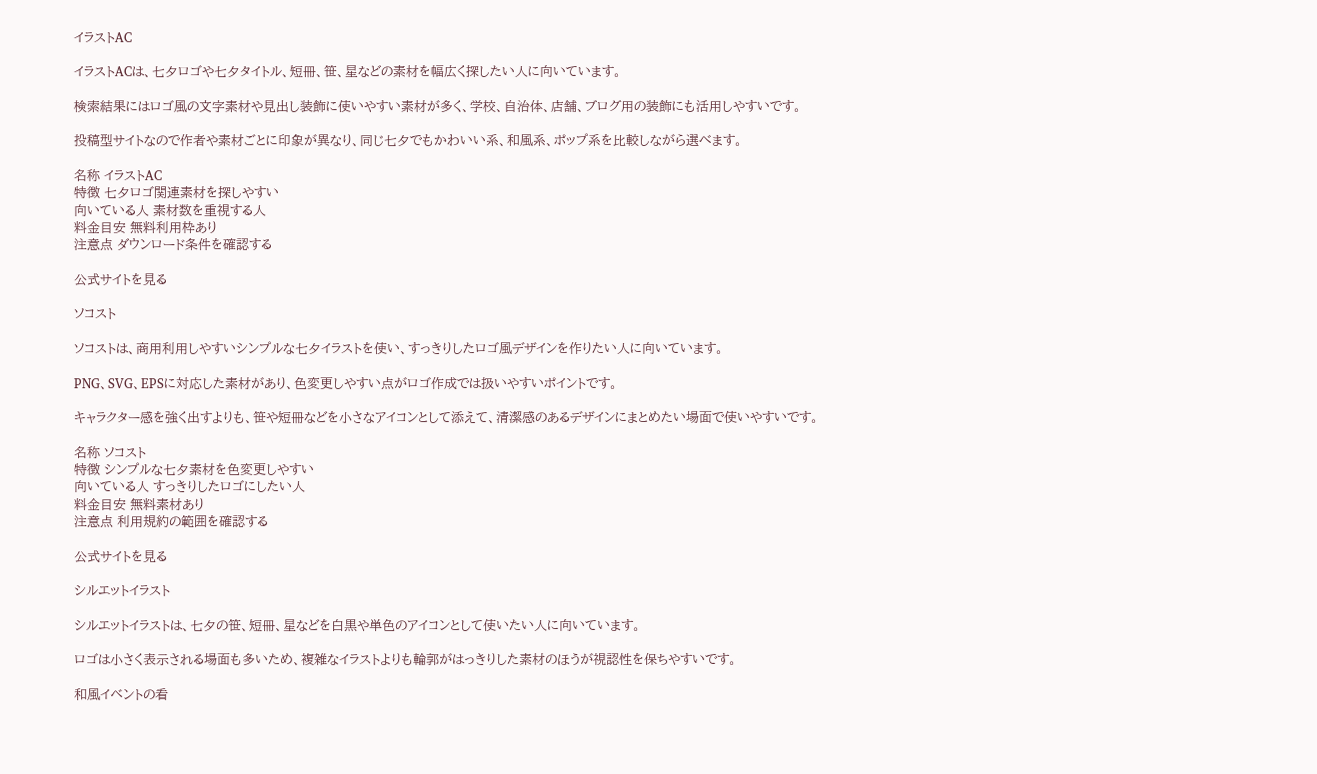イラストAC

イラストACは、七夕ロゴや七夕タイトル、短冊、笹、星などの素材を幅広く探したい人に向いています。

検索結果にはロゴ風の文字素材や見出し装飾に使いやすい素材が多く、学校、自治体、店舗、ブログ用の装飾にも活用しやすいです。

投稿型サイトなので作者や素材ごとに印象が異なり、同じ七夕でもかわいい系、和風系、ポップ系を比較しながら選べます。

名称 イラストAC
特徴 七夕ロゴ関連素材を探しやすい
向いている人 素材数を重視する人
料金目安 無料利用枠あり
注意点 ダウンロード条件を確認する

公式サイトを見る

ソコスト

ソコストは、商用利用しやすいシンプルな七夕イラストを使い、すっきりしたロゴ風デザインを作りたい人に向いています。

PNG、SVG、EPSに対応した素材があり、色変更しやすい点がロゴ作成では扱いやすいポイントです。

キャラクター感を強く出すよりも、笹や短冊などを小さなアイコンとして添えて、清潔感のあるデザインにまとめたい場面で使いやすいです。

名称 ソコスト
特徴 シンプルな七夕素材を色変更しやすい
向いている人 すっきりしたロゴにしたい人
料金目安 無料素材あり
注意点 利用規約の範囲を確認する

公式サイトを見る

シルエットイラスト

シルエットイラストは、七夕の笹、短冊、星などを白黒や単色のアイコンとして使いたい人に向いています。

ロゴは小さく表示される場面も多いため、複雑なイラストよりも輪郭がはっきりした素材のほうが視認性を保ちやすいです。

和風イベントの看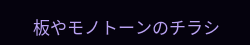板やモノトーンのチラシ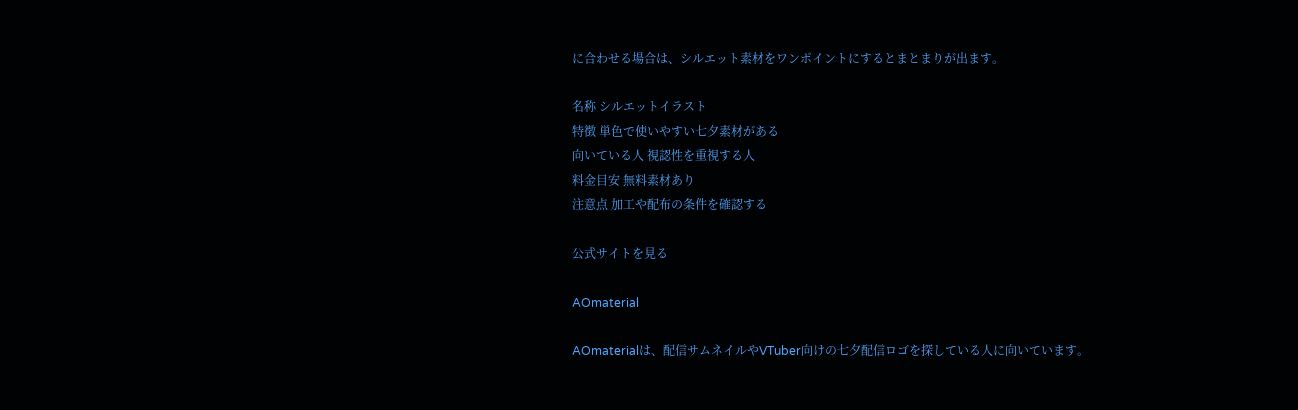に合わせる場合は、シルエット素材をワンポイントにするとまとまりが出ます。

名称 シルエットイラスト
特徴 単色で使いやすい七夕素材がある
向いている人 視認性を重視する人
料金目安 無料素材あり
注意点 加工や配布の条件を確認する

公式サイトを見る

AOmaterial

AOmaterialは、配信サムネイルやVTuber向けの七夕配信ロゴを探している人に向いています。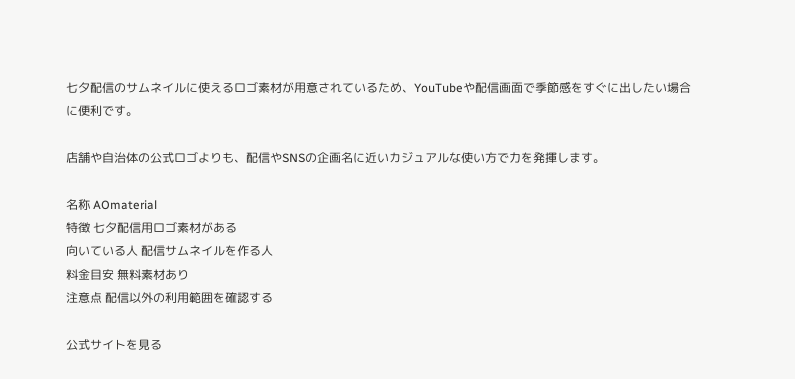七夕配信のサムネイルに使えるロゴ素材が用意されているため、YouTubeや配信画面で季節感をすぐに出したい場合に便利です。

店舗や自治体の公式ロゴよりも、配信やSNSの企画名に近いカジュアルな使い方で力を発揮します。

名称 AOmaterial
特徴 七夕配信用ロゴ素材がある
向いている人 配信サムネイルを作る人
料金目安 無料素材あり
注意点 配信以外の利用範囲を確認する

公式サイトを見る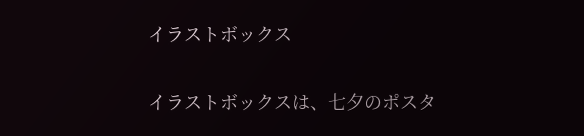イラストボックス

イラストボックスは、七夕のポスタ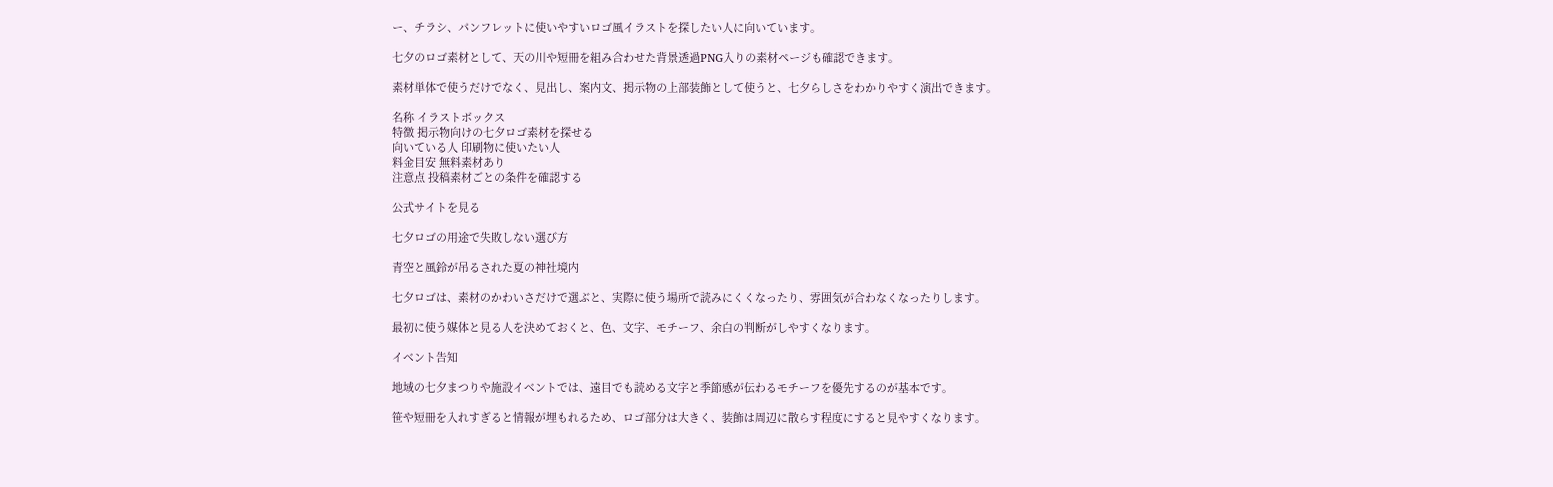ー、チラシ、パンフレットに使いやすいロゴ風イラストを探したい人に向いています。

七夕のロゴ素材として、天の川や短冊を組み合わせた背景透過PNG入りの素材ページも確認できます。

素材単体で使うだけでなく、見出し、案内文、掲示物の上部装飾として使うと、七夕らしさをわかりやすく演出できます。

名称 イラストボックス
特徴 掲示物向けの七夕ロゴ素材を探せる
向いている人 印刷物に使いたい人
料金目安 無料素材あり
注意点 投稿素材ごとの条件を確認する

公式サイトを見る

七夕ロゴの用途で失敗しない選び方

青空と風鈴が吊るされた夏の神社境内

七夕ロゴは、素材のかわいさだけで選ぶと、実際に使う場所で読みにくくなったり、雰囲気が合わなくなったりします。

最初に使う媒体と見る人を決めておくと、色、文字、モチーフ、余白の判断がしやすくなります。

イベント告知

地域の七夕まつりや施設イベントでは、遠目でも読める文字と季節感が伝わるモチーフを優先するのが基本です。

笹や短冊を入れすぎると情報が埋もれるため、ロゴ部分は大きく、装飾は周辺に散らす程度にすると見やすくなります。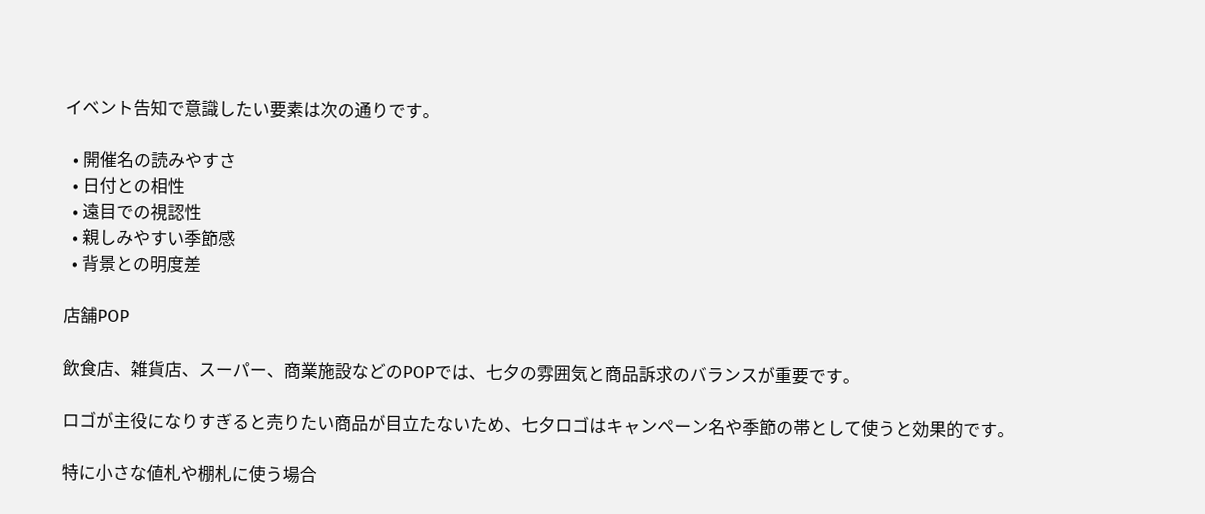イベント告知で意識したい要素は次の通りです。

  • 開催名の読みやすさ
  • 日付との相性
  • 遠目での視認性
  • 親しみやすい季節感
  • 背景との明度差

店舗POP

飲食店、雑貨店、スーパー、商業施設などのPOPでは、七夕の雰囲気と商品訴求のバランスが重要です。

ロゴが主役になりすぎると売りたい商品が目立たないため、七夕ロゴはキャンペーン名や季節の帯として使うと効果的です。

特に小さな値札や棚札に使う場合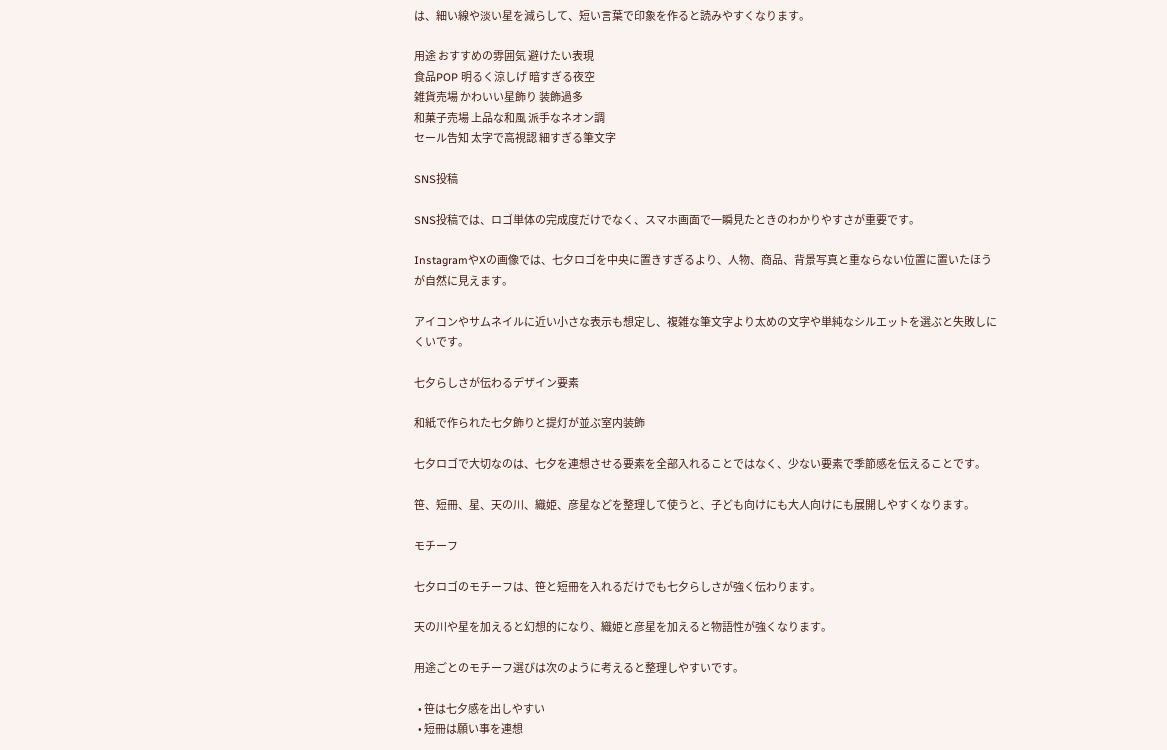は、細い線や淡い星を減らして、短い言葉で印象を作ると読みやすくなります。

用途 おすすめの雰囲気 避けたい表現
食品POP 明るく涼しげ 暗すぎる夜空
雑貨売場 かわいい星飾り 装飾過多
和菓子売場 上品な和風 派手なネオン調
セール告知 太字で高視認 細すぎる筆文字

SNS投稿

SNS投稿では、ロゴ単体の完成度だけでなく、スマホ画面で一瞬見たときのわかりやすさが重要です。

InstagramやXの画像では、七夕ロゴを中央に置きすぎるより、人物、商品、背景写真と重ならない位置に置いたほうが自然に見えます。

アイコンやサムネイルに近い小さな表示も想定し、複雑な筆文字より太めの文字や単純なシルエットを選ぶと失敗しにくいです。

七夕らしさが伝わるデザイン要素

和紙で作られた七夕飾りと提灯が並ぶ室内装飾

七夕ロゴで大切なのは、七夕を連想させる要素を全部入れることではなく、少ない要素で季節感を伝えることです。

笹、短冊、星、天の川、織姫、彦星などを整理して使うと、子ども向けにも大人向けにも展開しやすくなります。

モチーフ

七夕ロゴのモチーフは、笹と短冊を入れるだけでも七夕らしさが強く伝わります。

天の川や星を加えると幻想的になり、織姫と彦星を加えると物語性が強くなります。

用途ごとのモチーフ選びは次のように考えると整理しやすいです。

  • 笹は七夕感を出しやすい
  • 短冊は願い事を連想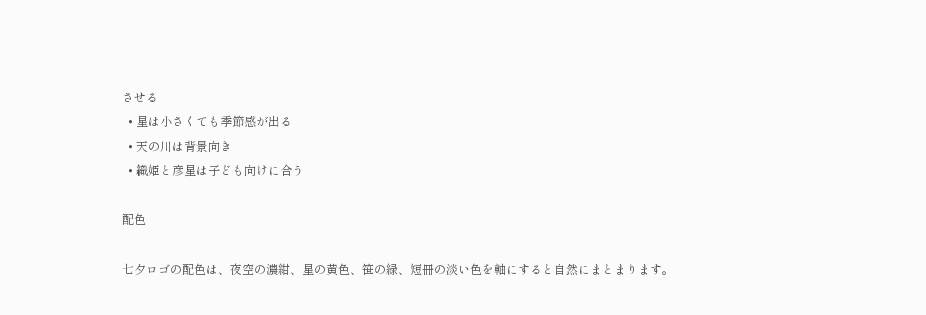させる
  • 星は小さくても季節感が出る
  • 天の川は背景向き
  • 織姫と彦星は子ども向けに合う

配色

七夕ロゴの配色は、夜空の濃紺、星の黄色、笹の緑、短冊の淡い色を軸にすると自然にまとまります。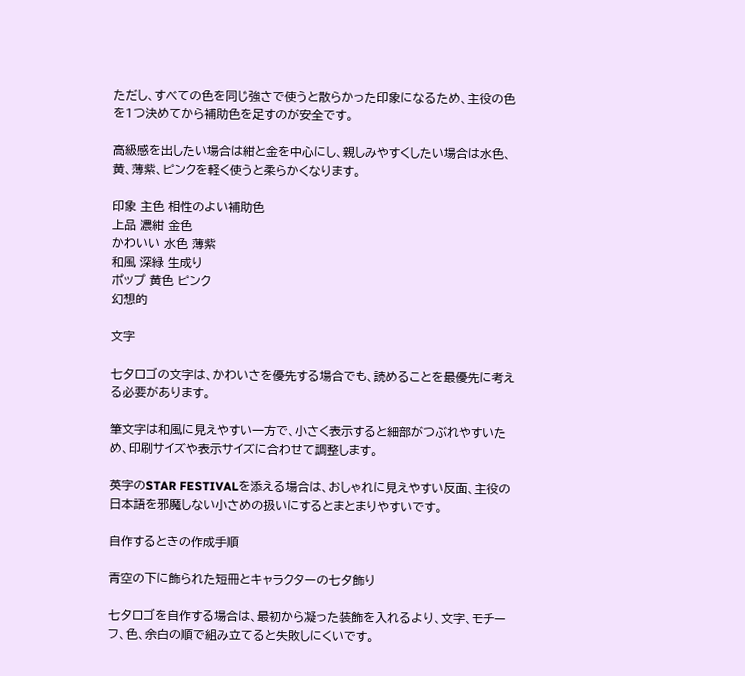ただし、すべての色を同じ強さで使うと散らかった印象になるため、主役の色を1つ決めてから補助色を足すのが安全です。

高級感を出したい場合は紺と金を中心にし、親しみやすくしたい場合は水色、黄、薄紫、ピンクを軽く使うと柔らかくなります。

印象 主色 相性のよい補助色
上品 濃紺 金色
かわいい 水色 薄紫
和風 深緑 生成り
ポップ 黄色 ピンク
幻想的

文字

七夕ロゴの文字は、かわいさを優先する場合でも、読めることを最優先に考える必要があります。

筆文字は和風に見えやすい一方で、小さく表示すると細部がつぶれやすいため、印刷サイズや表示サイズに合わせて調整します。

英字のSTAR FESTIVALを添える場合は、おしゃれに見えやすい反面、主役の日本語を邪魔しない小さめの扱いにするとまとまりやすいです。

自作するときの作成手順

青空の下に飾られた短冊とキャラクターの七夕飾り

七夕ロゴを自作する場合は、最初から凝った装飾を入れるより、文字、モチーフ、色、余白の順で組み立てると失敗しにくいです。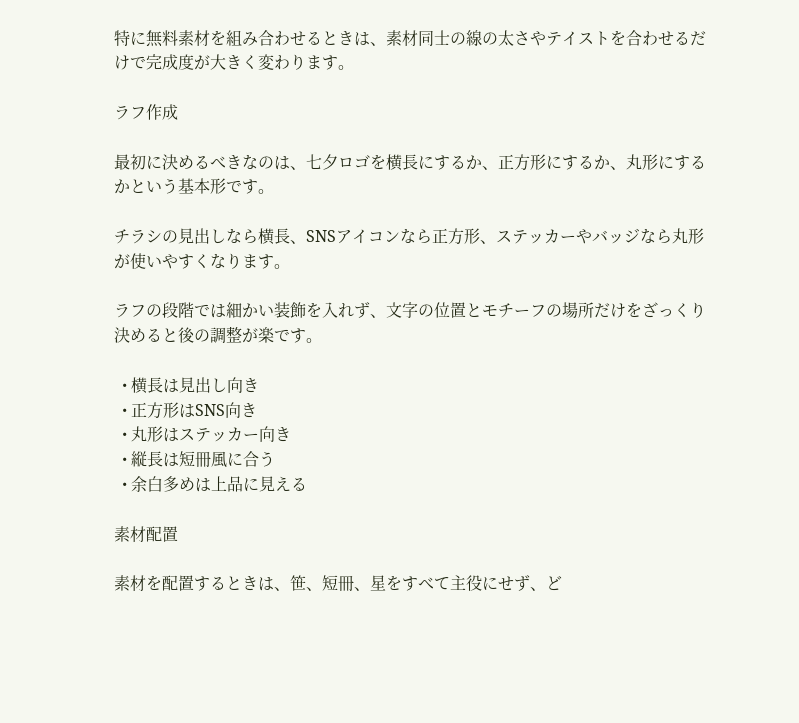特に無料素材を組み合わせるときは、素材同士の線の太さやテイストを合わせるだけで完成度が大きく変わります。

ラフ作成

最初に決めるべきなのは、七夕ロゴを横長にするか、正方形にするか、丸形にするかという基本形です。

チラシの見出しなら横長、SNSアイコンなら正方形、ステッカーやバッジなら丸形が使いやすくなります。

ラフの段階では細かい装飾を入れず、文字の位置とモチーフの場所だけをざっくり決めると後の調整が楽です。

  • 横長は見出し向き
  • 正方形はSNS向き
  • 丸形はステッカー向き
  • 縦長は短冊風に合う
  • 余白多めは上品に見える

素材配置

素材を配置するときは、笹、短冊、星をすべて主役にせず、ど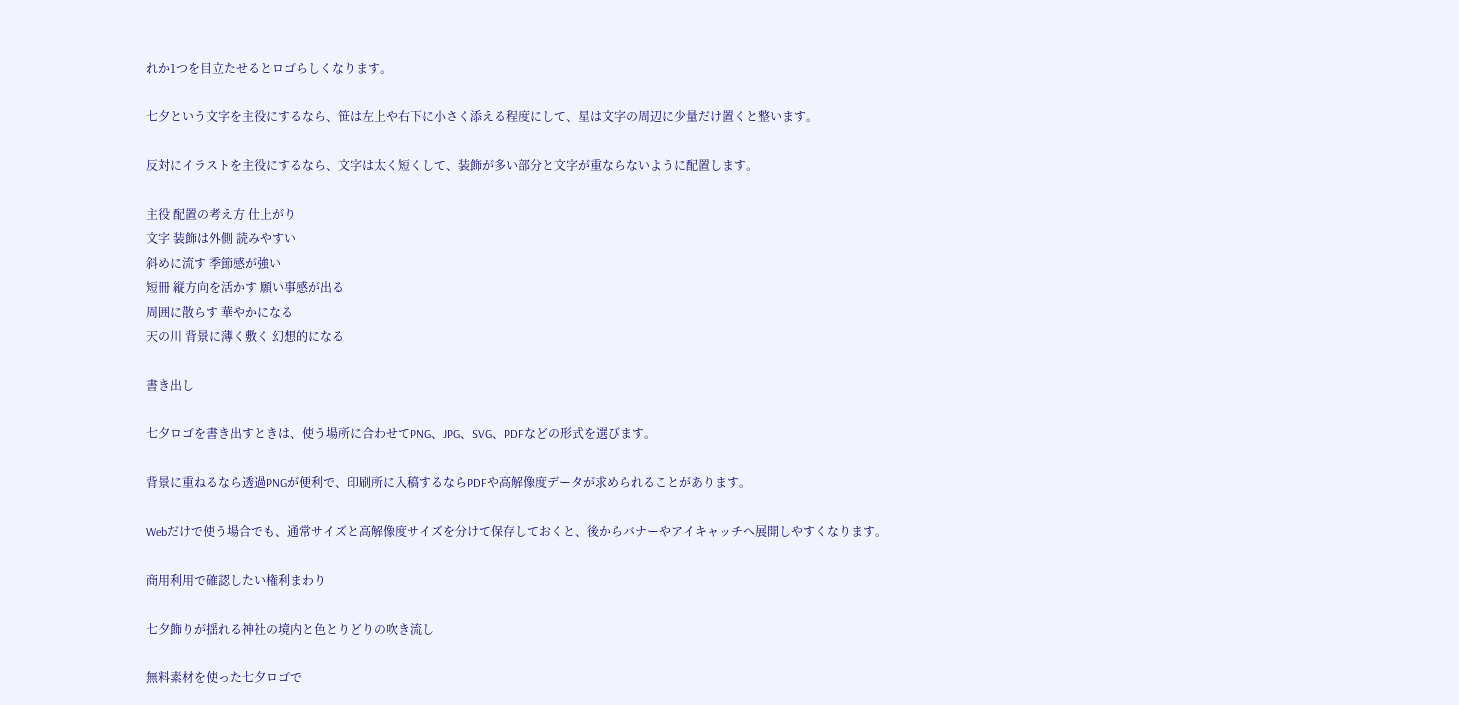れか1つを目立たせるとロゴらしくなります。

七夕という文字を主役にするなら、笹は左上や右下に小さく添える程度にして、星は文字の周辺に少量だけ置くと整います。

反対にイラストを主役にするなら、文字は太く短くして、装飾が多い部分と文字が重ならないように配置します。

主役 配置の考え方 仕上がり
文字 装飾は外側 読みやすい
斜めに流す 季節感が強い
短冊 縦方向を活かす 願い事感が出る
周囲に散らす 華やかになる
天の川 背景に薄く敷く 幻想的になる

書き出し

七夕ロゴを書き出すときは、使う場所に合わせてPNG、JPG、SVG、PDFなどの形式を選びます。

背景に重ねるなら透過PNGが便利で、印刷所に入稿するならPDFや高解像度データが求められることがあります。

Webだけで使う場合でも、通常サイズと高解像度サイズを分けて保存しておくと、後からバナーやアイキャッチへ展開しやすくなります。

商用利用で確認したい権利まわり

七夕飾りが揺れる神社の境内と色とりどりの吹き流し

無料素材を使った七夕ロゴで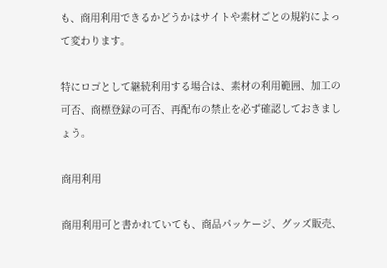も、商用利用できるかどうかはサイトや素材ごとの規約によって変わります。

特にロゴとして継続利用する場合は、素材の利用範囲、加工の可否、商標登録の可否、再配布の禁止を必ず確認しておきましょう。

商用利用

商用利用可と書かれていても、商品パッケージ、グッズ販売、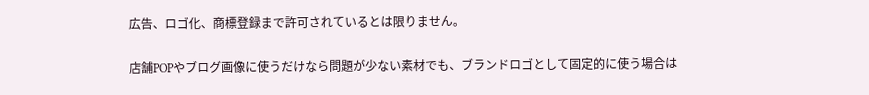広告、ロゴ化、商標登録まで許可されているとは限りません。

店舗POPやブログ画像に使うだけなら問題が少ない素材でも、ブランドロゴとして固定的に使う場合は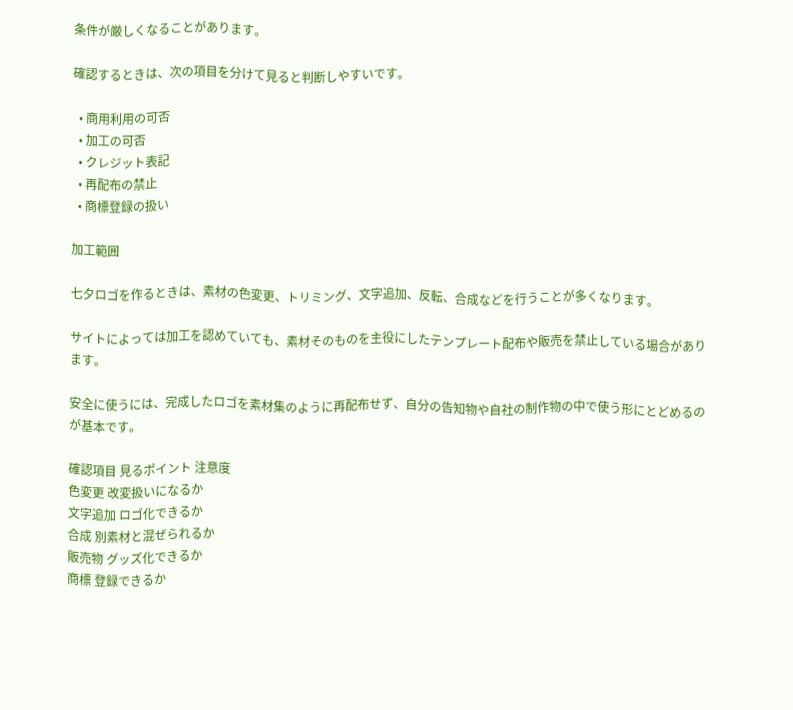条件が厳しくなることがあります。

確認するときは、次の項目を分けて見ると判断しやすいです。

  • 商用利用の可否
  • 加工の可否
  • クレジット表記
  • 再配布の禁止
  • 商標登録の扱い

加工範囲

七夕ロゴを作るときは、素材の色変更、トリミング、文字追加、反転、合成などを行うことが多くなります。

サイトによっては加工を認めていても、素材そのものを主役にしたテンプレート配布や販売を禁止している場合があります。

安全に使うには、完成したロゴを素材集のように再配布せず、自分の告知物や自社の制作物の中で使う形にとどめるのが基本です。

確認項目 見るポイント 注意度
色変更 改変扱いになるか
文字追加 ロゴ化できるか
合成 別素材と混ぜられるか
販売物 グッズ化できるか
商標 登録できるか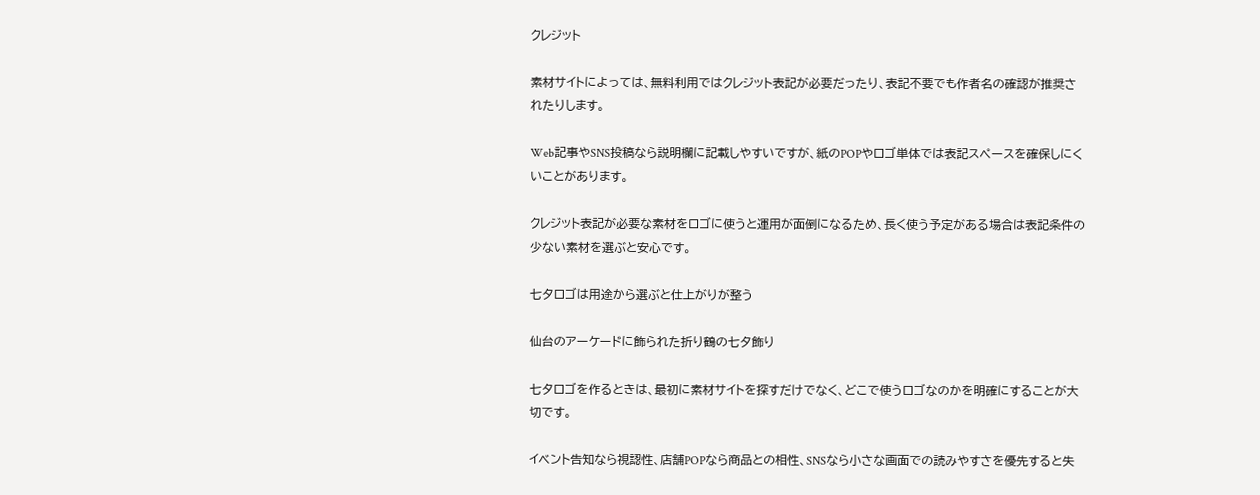クレジット

素材サイトによっては、無料利用ではクレジット表記が必要だったり、表記不要でも作者名の確認が推奨されたりします。

Web記事やSNS投稿なら説明欄に記載しやすいですが、紙のPOPやロゴ単体では表記スペースを確保しにくいことがあります。

クレジット表記が必要な素材をロゴに使うと運用が面倒になるため、長く使う予定がある場合は表記条件の少ない素材を選ぶと安心です。

七夕ロゴは用途から選ぶと仕上がりが整う

仙台のアーケードに飾られた折り鶴の七夕飾り

七夕ロゴを作るときは、最初に素材サイトを探すだけでなく、どこで使うロゴなのかを明確にすることが大切です。

イベント告知なら視認性、店舗POPなら商品との相性、SNSなら小さな画面での読みやすさを優先すると失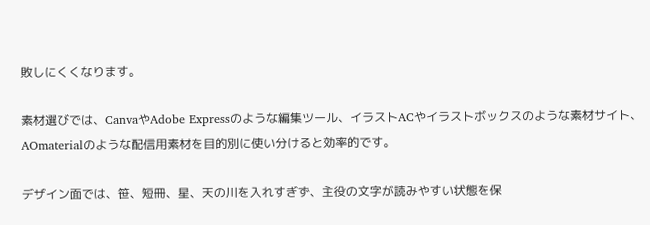敗しにくくなります。

素材選びでは、CanvaやAdobe Expressのような編集ツール、イラストACやイラストボックスのような素材サイト、AOmaterialのような配信用素材を目的別に使い分けると効率的です。

デザイン面では、笹、短冊、星、天の川を入れすぎず、主役の文字が読みやすい状態を保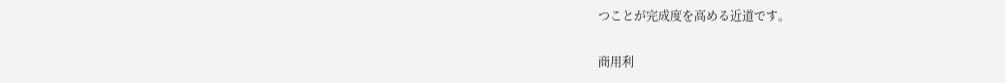つことが完成度を高める近道です。

商用利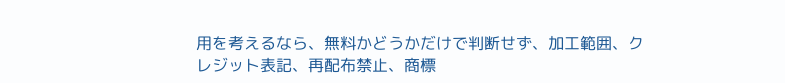用を考えるなら、無料かどうかだけで判断せず、加工範囲、クレジット表記、再配布禁止、商標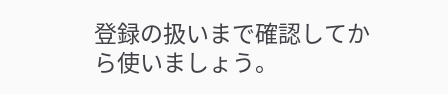登録の扱いまで確認してから使いましょう。